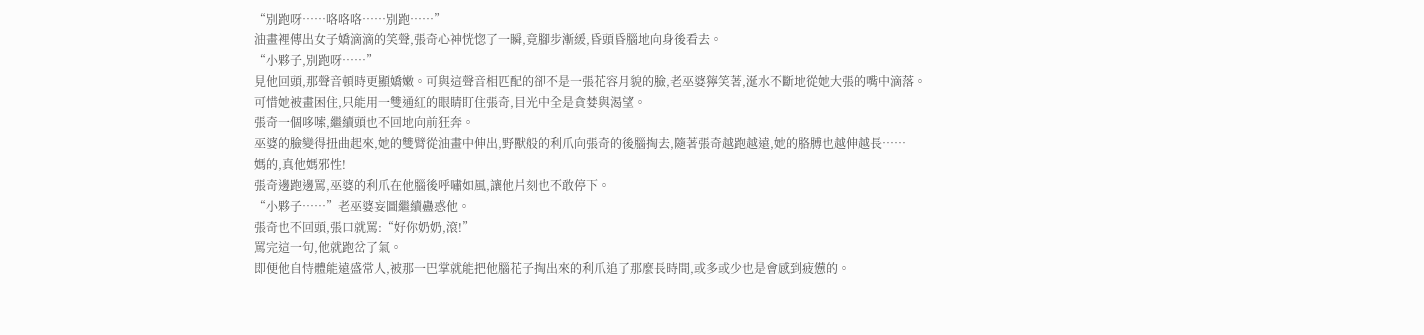“別跑呀……咯咯咯……別跑……”
油畫裡傳出女子嬌滴滴的笑聲,張奇心神恍惚了一瞬,竟腳步漸緩,昏頭昏腦地向身後看去。
“小夥子,別跑呀……”
見他回頭,那聲音頓時更顯嬌嫩。可與這聲音相匹配的卻不是一張花容月貌的臉,老巫婆獰笑著,涎水不斷地從她大張的嘴中滴落。
可惜她被畫困住,只能用一雙通紅的眼睛盯住張奇,目光中全是貪婪與渴望。
張奇一個哆嗦,繼續頭也不回地向前狂奔。
巫婆的臉變得扭曲起來,她的雙臂從油畫中伸出,野獸般的利爪向張奇的後腦掏去,隨著張奇越跑越遠,她的胳膊也越伸越長……
媽的,真他媽邪性!
張奇邊跑邊罵,巫婆的利爪在他腦後呼嘯如風,讓他片刻也不敢停下。
“小夥子……”老巫婆妄圖繼續蠱惑他。
張奇也不回頭,張口就罵:“好你奶奶,滾!”
罵完這一句,他就跑岔了氣。
即便他自恃體能遠盛常人,被那一巴掌就能把他腦花子掏出來的利爪追了那麼長時間,或多或少也是會感到疲憊的。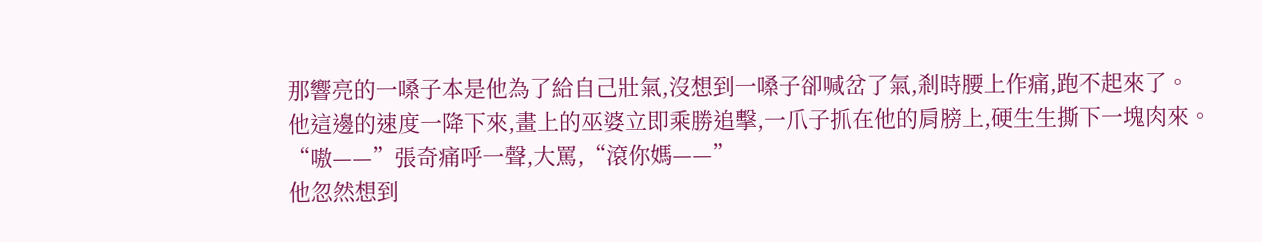那響亮的一嗓子本是他為了給自己壯氣,沒想到一嗓子卻喊岔了氣,剎時腰上作痛,跑不起來了。
他這邊的速度一降下來,畫上的巫婆立即乘勝追擊,一爪子抓在他的肩膀上,硬生生撕下一塊肉來。
“嗷——”張奇痛呼一聲,大罵,“滾你媽——”
他忽然想到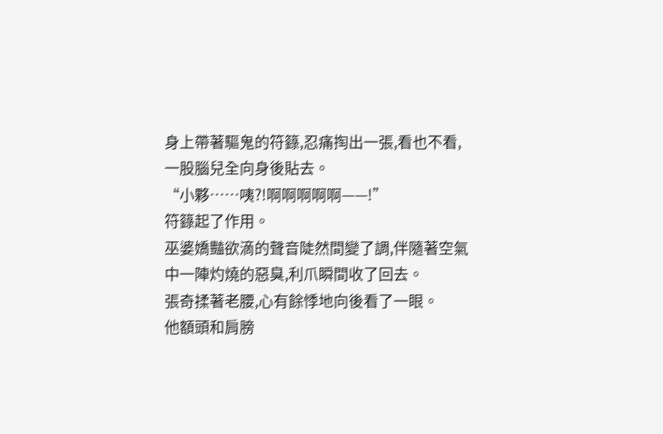身上帶著驅鬼的符籙,忍痛掏出一張,看也不看,一股腦兒全向身後貼去。
“小夥……咦?!啊啊啊啊啊——!”
符籙起了作用。
巫婆嬌豔欲滴的聲音陡然間變了調,伴隨著空氣中一陣灼燒的惡臭,利爪瞬間收了回去。
張奇揉著老腰,心有餘悸地向後看了一眼。
他額頭和肩膀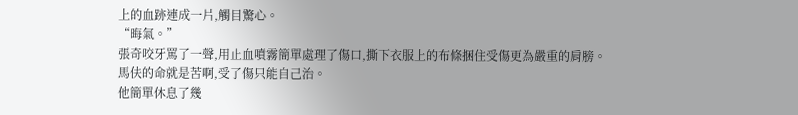上的血跡連成一片,觸目驚心。
“晦氣。”
張奇咬牙罵了一聲,用止血噴霧簡單處理了傷口,撕下衣服上的布條捆住受傷更為嚴重的肩膀。
馬伕的命就是苦啊,受了傷只能自己治。
他簡單休息了幾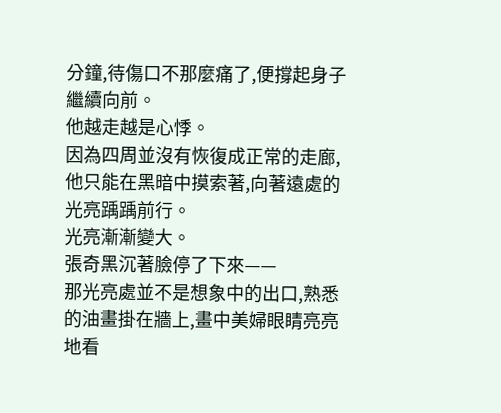分鐘,待傷口不那麼痛了,便撐起身子繼續向前。
他越走越是心悸。
因為四周並沒有恢復成正常的走廊,他只能在黑暗中摸索著,向著遠處的光亮踽踽前行。
光亮漸漸變大。
張奇黑沉著臉停了下來——
那光亮處並不是想象中的出口,熟悉的油畫掛在牆上,畫中美婦眼睛亮亮地看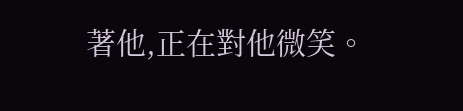著他,正在對他微笑。